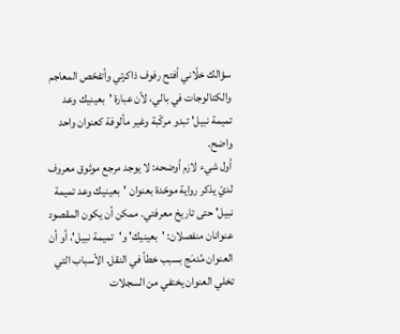سؤالك خلّاني أفتح رفوف ذاكرتي وأتفحّص المعاجم والكتالوجات في بالي، لأن عبارة 'بعينيك وعد تميمة نبيل' تبدو مركّبة وغير مألوفة كعنوان واحد واضح.
أول شيء لازم أوضحه: لا يوجد مرجع موثوق معروف لديّ يذكر رواية موحّدة بعنوان 'بعينيك وعد تميمة نبيل' حتى تاريخ معرفتي. ممكن أن يكون المقصود عنوانان منفصلان: 'بعينيك' و'تميمة نبيل'، أو أن العنوان مُدمَج بسبب خطأ في النقل. الأسباب التي تخلي العنوان يختفي من السجلات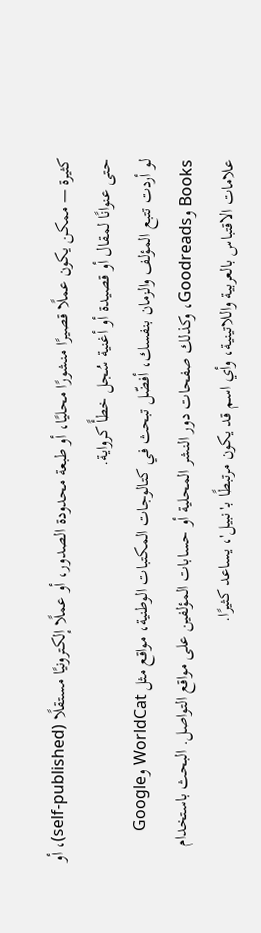كثيرة — ممكن يكون عملًا قصيرًا منشورًا محليًا، أو طبعة محدودة الصدور، أو عملًا إلكترونيًا مستقلًا (self-published)، أو حتى عنوانًا لمقال أو قصيدة أو أغنية سُجل خطأً كرواية.
لو أردت تتبع المؤلف والزمان بنفسك، أفضّل تبحث في كتالوجات المكتبات الوطنية، مواقع مثل WorldCat وGoogle Books وGoodreads، وكذلك صفحات دور النشر المحلية أو حسابات المؤلفين على مواقع التواصل. البحث باستخدام علامات الاقتباس بالعربية واللاتينية، وأي اسم قد يكون مرتبطًا بـ'نبيل'، يساعد كثيرًا.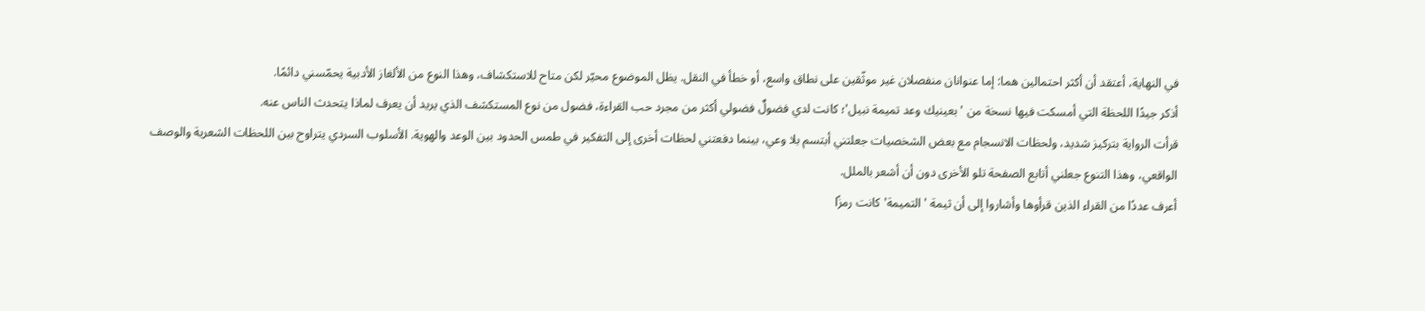في النهاية، أعتقد أن أكثر احتمالين هما: إما عنوانان منفصلان غير موثّقين على نطاق واسع، أو خطأ في النقل. يظل الموضوع محيّر لكن متاح للاستكشاف، وهذا النوع من الألغاز الأدبية يحمّسني دائمًا.
أذكر جيدًا اللحظة التي أمسكت فيها نسخة من 'بعينيك وعد تميمة نبيل'؛ كانت لدي فضولٌ فضولي أكثر من مجرد حب القراءة، فضول من نوع المستكشف الذي يريد أن يعرف لماذا يتحدث الناس عنه.
قرأت الرواية بتركيز شديد، ولحظات الانسجام مع بعض الشخصيات جعلتني أبتسم بلا وعي، بينما دفعتني لحظات أخرى إلى التفكير في طمس الحدود بين الوعد والهوية. الأسلوب السردي يتراوح بين اللحظات الشعرية والوصف الواقعي، وهذا التنوع جعلني أتابع الصفحة تلو الأخرى دون أن أشعر بالملل.
أعرف عددًا من القراء الذين قرأوها وأشاروا إلى أن ثيمة 'التميمة' كانت رمزًا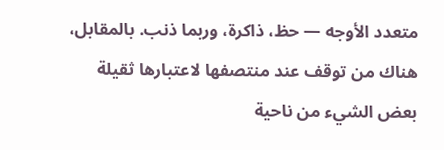متعدد الأوجه — حظ، ذاكرة، وربما ذنب. بالمقابل، هناك من توقف عند منتصفها لاعتبارها ثقيلة بعض الشيء من ناحية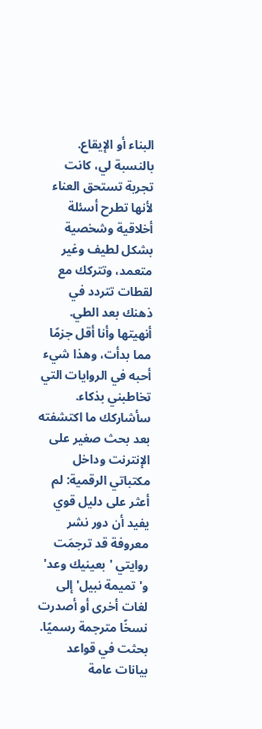البناء أو الإيقاع. بالنسبة لي، كانت تجربة تستحق العناء لأنها تطرح أسئلة أخلاقية وشخصية بشكل لطيف وغير متعمد، وتتركك مع لقطات تتردد في ذهنك بعد الطي. أنهيتها وأنا أقل جزمًا مما بدأت، وهذا شيء أحبه في الروايات التي تخاطبني بذكاء.
سأشاركك ما اكتشفته بعد بحث صغير على الإنترنت وداخل مكتباتي الرقمية: لم أعثر على دليل قوي يفيد أن دور نشر معروفة قد ترجمَت روايتي 'بعينيك وعد' و'تميمة نبيل' إلى لغات أخرى أو أصدرت نسخًا مترجمة رسميًا.
بحثت في قواعد بيانات عامة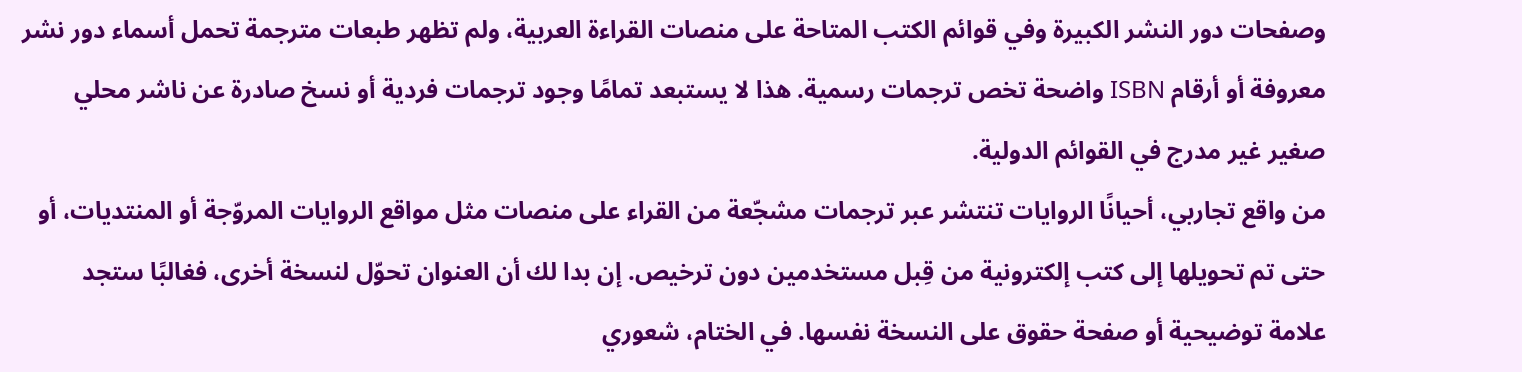وصفحات دور النشر الكبيرة وفي قوائم الكتب المتاحة على منصات القراءة العربية، ولم تظهر طبعات مترجمة تحمل أسماء دور نشر معروفة أو أرقام ISBN واضحة تخص ترجمات رسمية. هذا لا يستبعد تمامًا وجود ترجمات فردية أو نسخ صادرة عن ناشر محلي صغير غير مدرج في القوائم الدولية.
من واقع تجاربي، أحيانًا الروايات تنتشر عبر ترجمات مشجّعة من القراء على منصات مثل مواقع الروايات المروّجة أو المنتديات، أو حتى تم تحويلها إلى كتب إلكترونية من قِبل مستخدمين دون ترخيص. إن بدا لك أن العنوان تحوّل لنسخة أخرى، فغالبًا ستجد علامة توضيحية أو صفحة حقوق على النسخة نفسها. في الختام، شعوري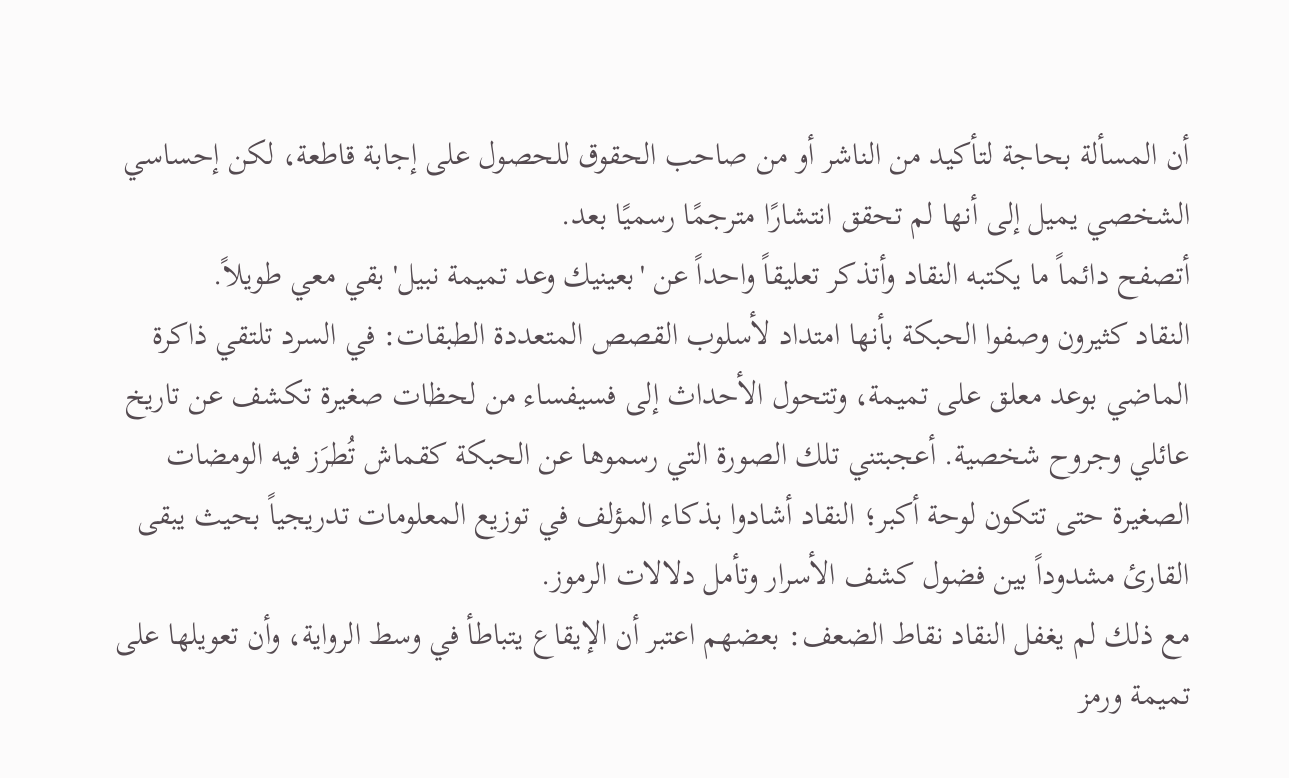أن المسألة بحاجة لتأكيد من الناشر أو من صاحب الحقوق للحصول على إجابة قاطعة، لكن إحساسي الشخصي يميل إلى أنها لم تحقق انتشارًا مترجمًا رسميًا بعد.
أتصفح دائماً ما يكتبه النقاد وأتذكر تعليقاً واحداً عن 'بعينيك وعد تميمة نبيل' بقي معي طويلاً.
النقاد كثيرون وصفوا الحبكة بأنها امتداد لأسلوب القصص المتعددة الطبقات: في السرد تلتقي ذاكرة الماضي بوعد معلق على تميمة، وتتحول الأحداث إلى فسيفساء من لحظات صغيرة تكشف عن تاريخ عائلي وجروح شخصية. أعجبتني تلك الصورة التي رسموها عن الحبكة كقماش تُطرَز فيه الومضات الصغيرة حتى تتكون لوحة أكبر؛ النقاد أشادوا بذكاء المؤلف في توزيع المعلومات تدريجياً بحيث يبقى القارئ مشدوداً بين فضول كشف الأسرار وتأمل دلالات الرموز.
مع ذلك لم يغفل النقاد نقاط الضعف: بعضهم اعتبر أن الإيقاع يتباطأ في وسط الرواية، وأن تعويلها على تميمة ورمز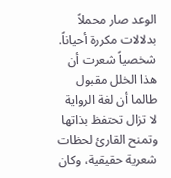الوعد صار محملاً بدلالات مكررة أحياناً. شخصياً شعرت أن هذا الخلل مقبول طالما أن لغة الرواية لا تزال تحتفظ بذاتها وتمنح القارئ لحظات شعرية حقيقية، وكان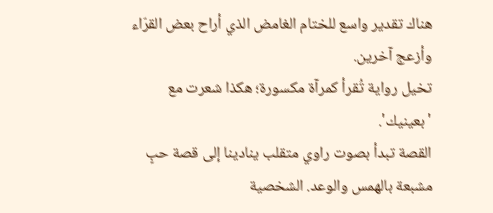هناك تقدير واسع للختام الغامض الذي أراح بعض القرّاء وأزعج آخرين.
تخيل رواية تُقرأ كمرآة مكسورة؛ هكذا شعرت مع 'بعينيك'.
القصة تبدأ بصوت راوي متقلب ينادينا إلى قصة حبٍ مشبعة بالهمس والوعد. الشخصية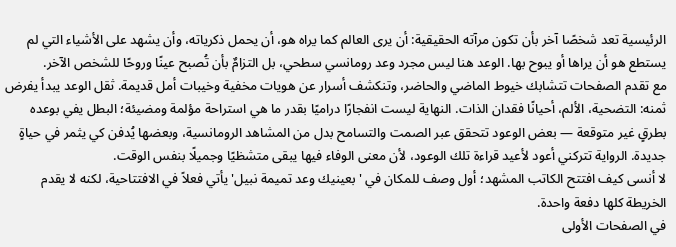الرئيسية تعد شخصًا آخر بأن تكون مرآته الحقيقية: أن يرى العالم كما يراه هو، أن يحمل ذكرياته، وأن يشهد على الأشياء التي لم يستطع هو أن يراها أو يبوح بها. الوعد هنا ليس مجرد وعد رومانسي سطحي، بل التزامٌ بأن تُصبح عينًا وروحًا للشخص الآخر.
مع تقدم الصفحات تتشابك خيوط الماضي والحاضر، وتنكشف أسرار عن هويات مخفية وخيبات أمل قديمة. ثقل الوعد يبدأ يفرض ثمنه: التضحية، الألم، أحيانًا فقدان الذات. النهاية ليست انفجارًا دراميًا بقدر ما هي استراحة مؤلمة ومضيئة؛ البطل يفي بوعده بطرقٍ غير متوقعة — بعض الوعود تتحقق عبر الصمت والتسامح بدل من المشاهد الرومانسية، وبعضها يُدفن كي يثمر في حياةٍ جديدة. الرواية تتركني أعود لأعيد قراءة تلك الوعود، لأن معنى الوفاء فيها يبقى متشظيًا وجميلًا بنفس الوقت.
لا أنسى كيف افتتح الكاتب المشهد؛ أول وصف للمكان في 'بعينيك وعد تميمة نبيل' يأتي فعلاً في الافتتاحية، لكنه لا يقدم الخريطة كلها دفعة واحدة.
في الصفحات الأولى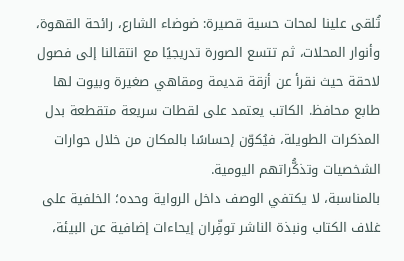تُلقى علينا لمحات حسية قصيرة: ضوضاء الشارع، رائحة القهوة، وأنوار المحلات، ثم تتسع الصورة تدريجيًا مع انتقالنا إلى فصول لاحقة حيث نقرأ عن أزقة قديمة ومقاهي صغيرة وبيوت لها طابع محافظ. الكاتب يعتمد على لقطات سريعة متقطعة بدل المذكرات الطويلة، فيُكوّن إحساسًا بالمكان من خلال حوارات الشخصيات وتذكُّراتهم اليومية.
بالمناسبة، لا يكتفي الوصف داخل الرواية وحده؛ الخلفية على غلاف الكتاب ونبذة الناشر توفِّران إيحاءات إضافية عن البيئة،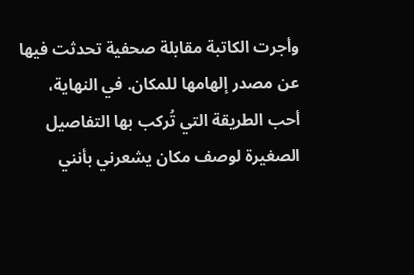وأجرت الكاتبة مقابلة صحفية تحدثت فيها عن مصدر إلهامها للمكان. في النهاية، أحب الطريقة التي تُركب بها التفاصيل الصغيرة لوصف مكان يشعرني بأنني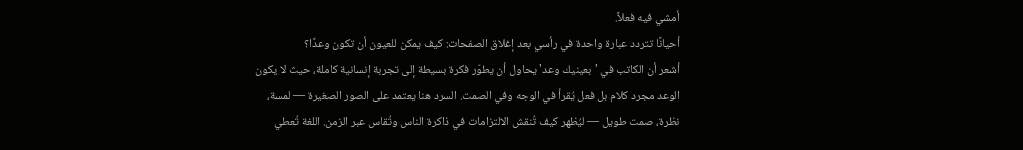أمشي فيه فعلاً.
أحيانًا تتردد عبارة واحدة في رأسي بعد إغلاق الصفحات: كيف يمكن للعيون أن تكون وعدًا؟
أشعر أن الكاتب في 'بعينيك وعد' يحاول أن يطوّر فكرة بسيطة إلى تجربة إنسانية كاملة، حيث لا يكون الوعد مجرد كلام بل فعل يُقرأ في الوجه وفي الصمت. السرد هنا يعتمد على الصور الصغيرة — لمسة، نظرة، صمت طويل — ليُظهر كيف تُنقش الالتزامات في ذاكرة الناس وتُقاس عبر الزمن. اللغة تُعطي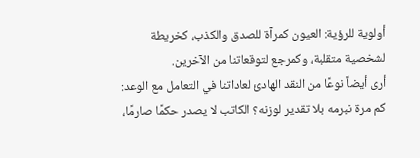أولوية للرؤية: العيون كمرآة للصدق والكذب، كخريطة لشخصية متقلبة، وكمرجع لتوقعاتنا من الآخرين.
أرى أيضاً نوعًا من النقد الهادئ لعاداتنا في التعامل مع الوعد: كم مرة نبرمه بلا تقدير لوزنه؟ الكاتب لا يصدر حكمًا صارمًا،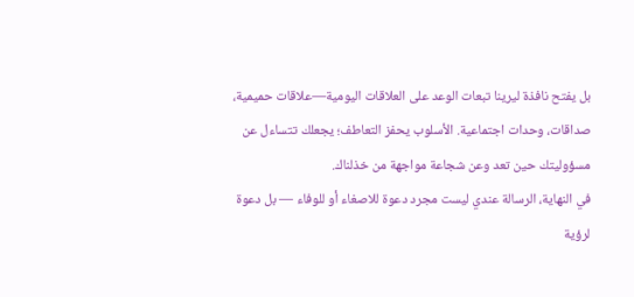بل يفتح نافذة ليرينا تبعات الوعد على العلاقات اليومية—علاقات حميمية، صداقات، وحدات اجتماعية. الأسلوب يحفز التعاطف؛ يجعلك تتساءل عن مسؤوليتك حين تعد وعن شجاعة مواجهة من خذلناك.
في النهاية، الرسالة عندي ليست مجرد دعوة للاصغاء أو للوفاء — بل دعوة لرؤية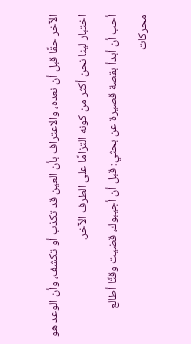الآخر حقًا قبل أن نعده، والاعتراف بأن العين قد تكذب أو تكشف، وأن الوعد هو اختبار لينا نحن أكثر من كونه التزامًا على الطرف الآخر.
أحب أن أبدأ بقصة قصيرة عن بحثي: قبل أن أجيبوك، قضيت وقتًا أطالع محركات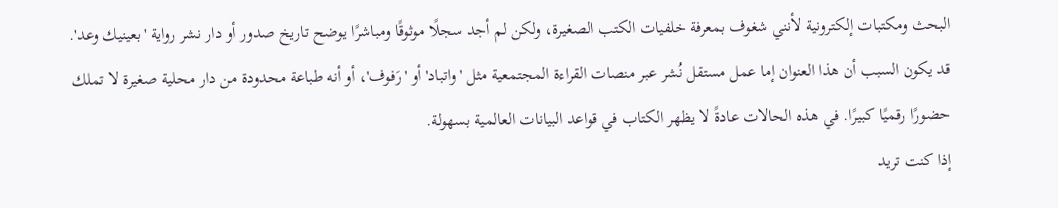البحث ومكتبات إلكترونية لأنني شغوف بمعرفة خلفيات الكتب الصغيرة، ولكن لم أجد سجلًا موثوقًا ومباشرًا يوضح تاريخ صدور أو دار نشر رواية 'بعينيك وعد'.
قد يكون السبب أن هذا العنوان إما عمل مستقل نُشر عبر منصات القراءة المجتمعية مثل 'واتباد' أو 'رَفوف'، أو أنه طباعة محدودة من دار محلية صغيرة لا تملك حضورًا رقميًا كبيرًا. في هذه الحالات عادةً لا يظهر الكتاب في قواعد البيانات العالمية بسهولة.
إذا كنت تريد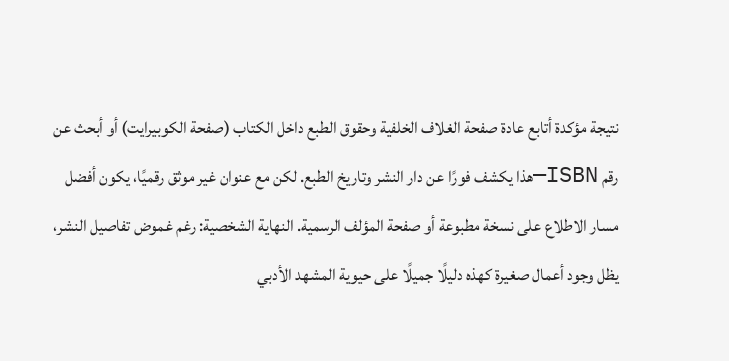نتيجة مؤكدة أتابع عادة صفحة الغلاف الخلفية وحقوق الطبع داخل الكتاب (صفحة الكوبيرايت) أو أبحث عن رقم ISBN—هذا يكشف فورًا عن دار النشر وتاريخ الطبع. لكن مع عنوان غير موثق رقميًا، يكون أفضل مسار الاطلاع على نسخة مطبوعة أو صفحة المؤلف الرسمية. النهاية الشخصية: رغم غموض تفاصيل النشر، يظل وجود أعمال صغيرة كهذه دليلًا جميلًا على حيوية المشهد الأدبي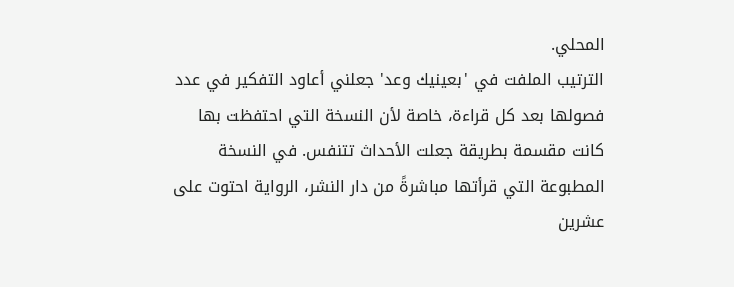المحلي.
الترتيب الملفت في 'بعينيك وعد' جعلني أعاود التفكير في عدد فصولها بعد كل قراءة، خاصة لأن النسخة التي احتفظت بها كانت مقسمة بطريقة جعلت الأحداث تتنفس. في النسخة المطبوعة التي قرأتها مباشرةً من دار النشر، الرواية احتوت على عشرين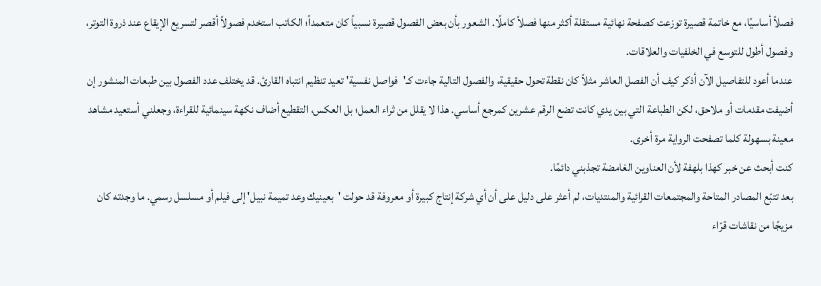فصلاً أساسيًا، مع خاتمة قصيرة توزعت كصفحة نهائية مستقلة أكثر منها فصلاً كاملًا. الشعور بأن بعض الفصول قصيرة نسبياً كان متعمداً؛ الكاتب استخدم فصولاً أقصر لتسريع الإيقاع عند ذروة التوتر، وفصول أطول للتوسع في الخلفيات والعلاقات.
عندما أعود للتفاصيل الآن أذكر كيف أن الفصل العاشر مثلاً كان نقطة تحول حقيقية، والفصول التالية جاءت كـ'فواصل نفسية' تعيد تنظيم انتباه القارئ. قد يختلف عدد الفصول بين طبعات المنشور إن أضيفت مقدمات أو ملاحق، لكن الطباعة التي بين يدي كانت تضع الرقم عشرين كمرجع أساسي. هذا لا يقلل من ثراء العمل؛ بل العكس، التقطيع أضاف نكهة سينمائية للقراءة، وجعلني أستعيد مشاهد معينة بسهولة كلما تصفحت الرواية مرة أخرى.
كنت أبحث عن خبر كهذا بلهفة لأن العناوين الغامضة تجذبني دائمًا.
بعد تتبّع المصادر المتاحة والمجتمعات القرائية والمنتديات، لم أعثر على دليل على أن أي شركة إنتاج كبيرة أو معروفة قد حولت 'بعينيك وعد تميمة نبيل' إلى فيلم أو مسلسل رسمي. ما وجدته كان مزيجًا من نقاشات قرّاء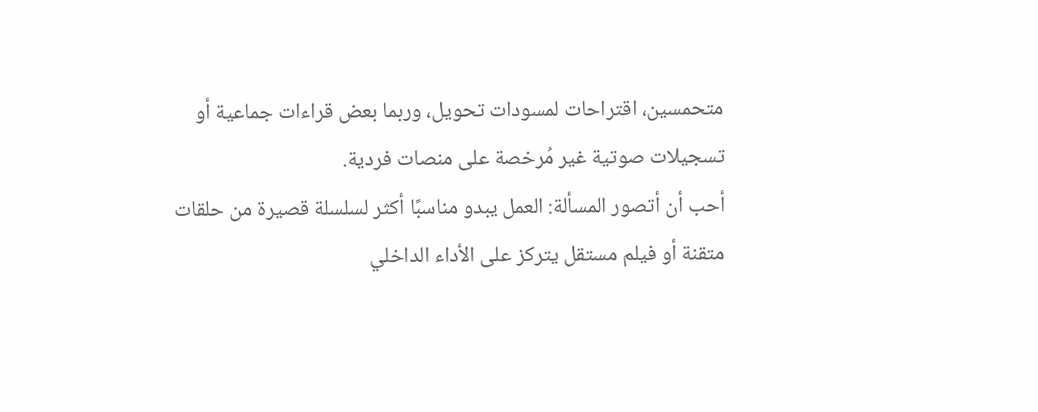متحمسين، اقتراحات لمسودات تحويل، وربما بعض قراءات جماعية أو تسجيلات صوتية غير مُرخصة على منصات فردية.
أحب أن أتصور المسألة: العمل يبدو مناسبًا أكثر لسلسلة قصيرة من حلقات متقنة أو فيلم مستقل يتركز على الأداء الداخلي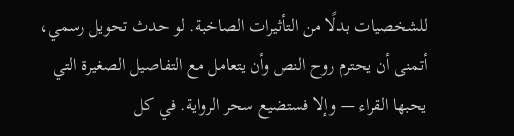للشخصيات بدلًا من التأثيرات الصاخبة. لو حدث تحويل رسمي، أتمنى أن يحترم روح النص وأن يتعامل مع التفاصيل الصغيرة التي يحبها القراء — وإلا فستضيع سحر الرواية. في كل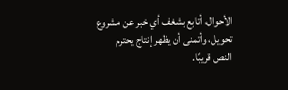الأحوال، أتابع بشغف أي خبر عن مشروع تحويل، وأتمنى أن يظهر إنتاج يحترم النص قريبًا.